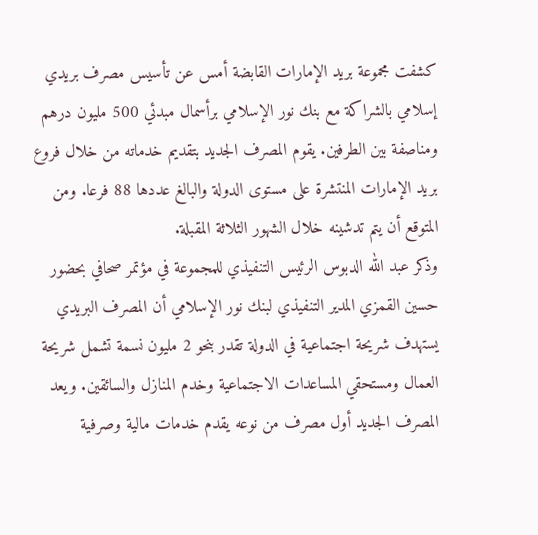كشفت مجموعة بريد الإمارات القابضة أمس عن تأسيس مصرف بريدي إسلامي بالشراكة مع بنك نور الإسلامي برأسمال مبدئي 500 مليون درهم ومناصفة بين الطرفين. يقوم المصرف الجديد بتقديم خدماته من خلال فروع بريد الإمارات المنتشرة على مستوى الدولة والبالغ عددها 88 فرعا. ومن المتوقع أن يتم تدشينه خلال الشهور الثلاثة المقبلة.
وذكر عبد الله الدبوس الرئيس التنفيذي للمجموعة في مؤتمر صحافي بحضور حسين القمزي المدير التنفيذي لبنك نور الإسلامي أن المصرف البريدي يستهدف شريحة اجتماعية في الدولة تقدر بنحو 2 مليون نسمة تشمل شريحة العمال ومستحقي المساعدات الاجتماعية وخدم المنازل والسائقين. ويعد المصرف الجديد أول مصرف من نوعه يقدم خدمات مالية وصرفية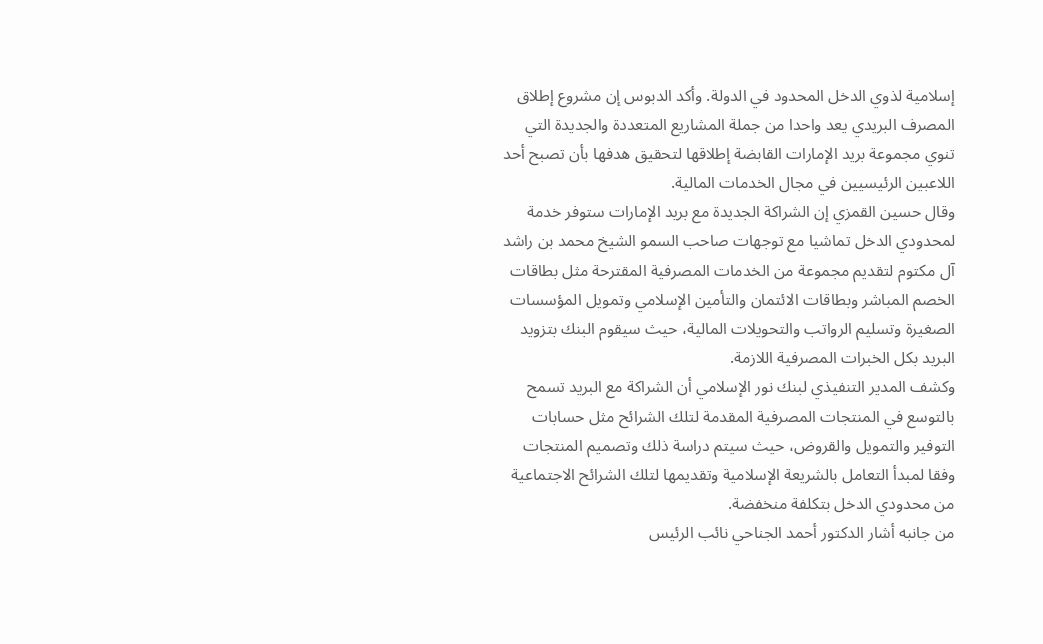إسلامية لذوي الدخل المحدود في الدولة. وأكد الدبوس إن مشروع إطلاق المصرف البريدي يعد واحدا من جملة المشاريع المتعددة والجديدة التي تنوي مجموعة بريد الإمارات القابضة إطلاقها لتحقيق هدفها بأن تصبح أحد اللاعبين الرئيسيين في مجال الخدمات المالية.
وقال حسين القمزي إن الشراكة الجديدة مع بريد الإمارات ستوفر خدمة لمحدودي الدخل تماشيا مع توجهات صاحب السمو الشيخ محمد بن راشد آل مكتوم لتقديم مجموعة من الخدمات المصرفية المقترحة مثل بطاقات الخصم المباشر وبطاقات الائتمان والتأمين الإسلامي وتمويل المؤسسات الصغيرة وتسليم الرواتب والتحويلات المالية، حيث سيقوم البنك بتزويد البريد بكل الخبرات المصرفية اللازمة.
وكشف المدير التنفيذي لبنك نور الإسلامي أن الشراكة مع البريد تسمح بالتوسع في المنتجات المصرفية المقدمة لتلك الشرائح مثل حسابات التوفير والتمويل والقروض، حيث سيتم دراسة ذلك وتصميم المنتجات وفقا لمبدأ التعامل بالشريعة الإسلامية وتقديمها لتلك الشرائح الاجتماعية من محدودي الدخل بتكلفة منخفضة.
من جانبه أشار الدكتور أحمد الجناحي نائب الرئيس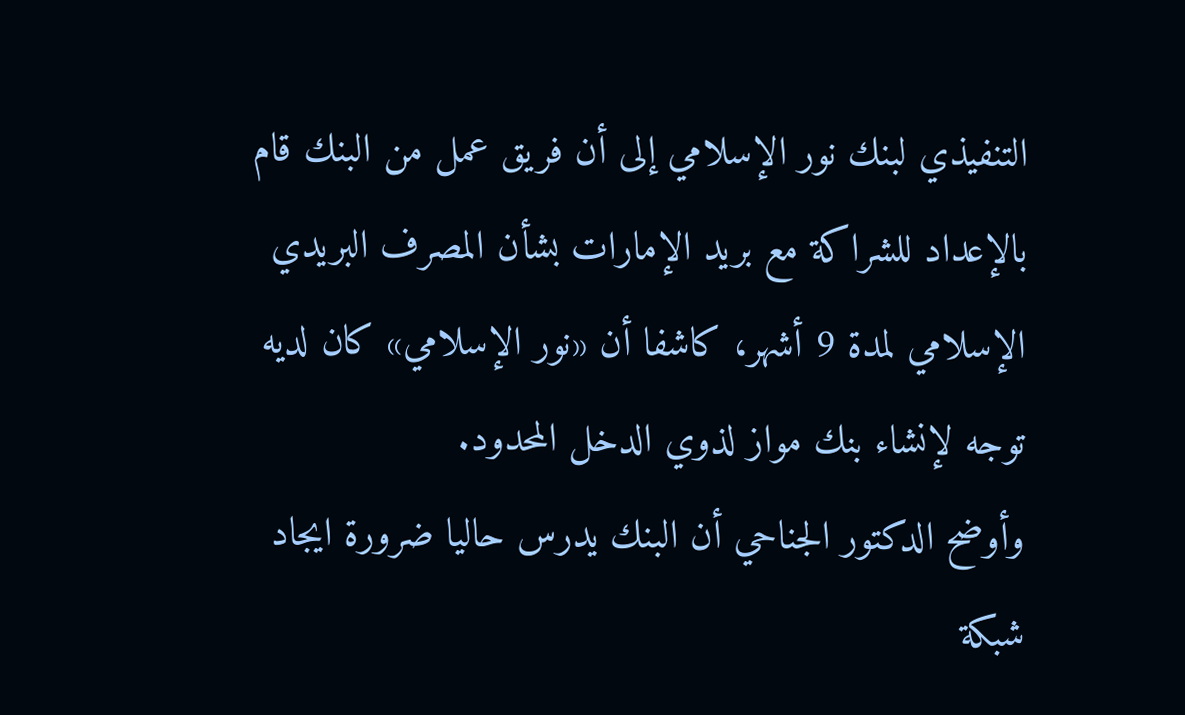التنفيذي لبنك نور الإسلامي إلى أن فريق عمل من البنك قام بالإعداد للشراكة مع بريد الإمارات بشأن المصرف البريدي الإسلامي لمدة 9 أشهر، كاشفا أن «نور الإسلامي» كان لديه توجه لإنشاء بنك مواز لذوي الدخل المحدود.
وأوضح الدكتور الجناحي أن البنك يدرس حاليا ضرورة ايجاد شبكة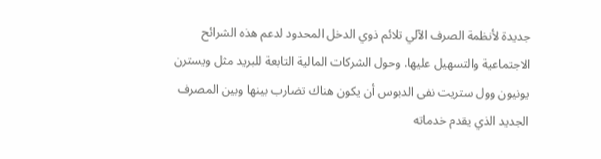جديدة لأنظمة الصرف الآلي تلائم ذوي الدخل المحدود لدعم هذه الشرائح الاجتماعية والتسهيل عليها. وحول الشركات المالية التابعة للبريد مثل ويسترن يونيون وول ستريت نفى الدبوس أن يكون هناك تضارب بينها وبين المصرف الجديد الذي يقدم خدماته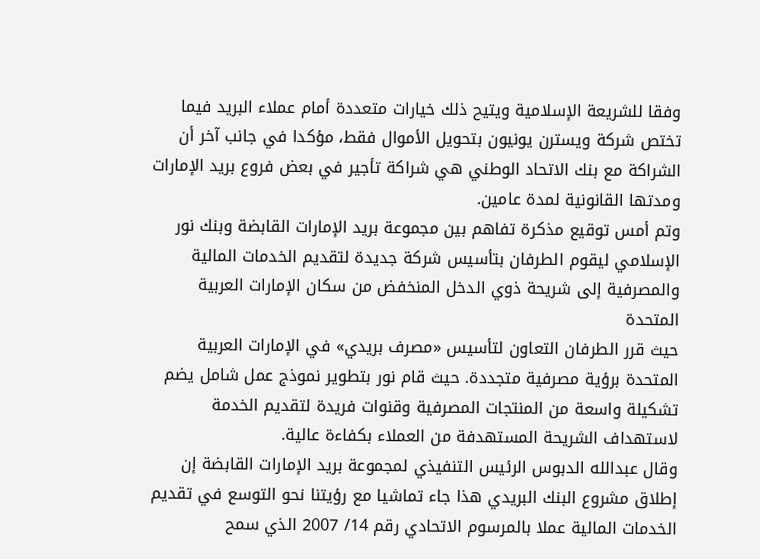وفقا للشريعة الإسلامية ويتيح ذلك خيارات متعددة أمام عملاء البريد فيما تختص شركة ويسترن يونيون بتحويل الأموال فقط، مؤكدا في جانب آخر أن الشراكة مع بنك الاتحاد الوطني هي شراكة تأجير في بعض فروع بريد الإمارات ومدتها القانونية لمدة عامين.
وتم أمس توقيع مذكرة تفاهم بين مجموعة بريد الإمارات القابضة وبنك نور الإسلامي ليقوم الطرفان بتأسيس شركة جديدة لتقديم الخدمات المالية والمصرفية إلى شريحة ذوي الدخل المنخفض من سكان الإمارات العربية المتحدة
حيث قرر الطرفان التعاون لتأسيس «مصرف بريدي» في الإمارات العربية المتحدة برؤية مصرفية متجددة. حيث قام نور بتطوير نموذج عمل شامل يضم تشكيلة واسعة من المنتجات المصرفية وقنوات فريدة لتقديم الخدمة لاستهداف الشريحة المستهدفة من العملاء بكفاءة عالية.
وقال عبدالله الدبوس الرئيس التنفيذي لمجموعة بريد الإمارات القابضة إن إطلاق مشروع البنك البريدي هذا جاء تماشيا مع رؤيتنا نحو التوسع في تقديم الخدمات المالية عملا بالمرسوم الاتحادي رقم 14/ 2007 الذي سمح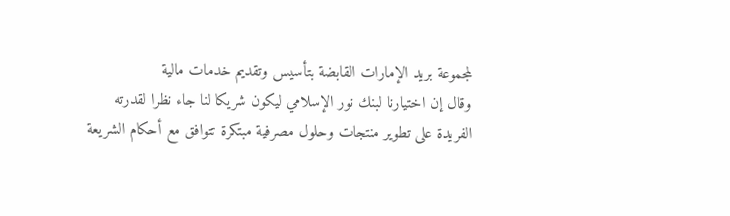لمجموعة بريد الإمارات القابضة بتأسيس وتقديم خدمات مالية
وقال إن اختيارنا لبنك نور الإسلامي ليكون شريكا لنا جاء نظرا لقدرته الفريدة على تطوير منتجات وحلول مصرفية مبتكرة تتوافق مع أحكام الشريعة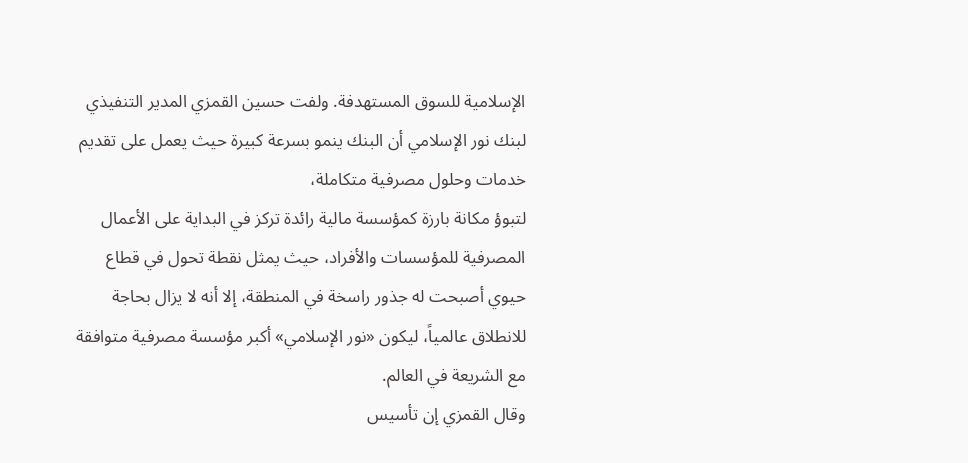الإسلامية للسوق المستهدفة. ولفت حسين القمزي المدير التنفيذي لبنك نور الإسلامي أن البنك ينمو بسرعة كبيرة حيث يعمل على تقديم خدمات وحلول مصرفية متكاملة،
لتبوؤ مكانة بارزة كمؤسسة مالية رائدة تركز في البداية على الأعمال المصرفية للمؤسسات والأفراد، حيث يمثل نقطة تحول في قطاع حيوي أصبحت له جذور راسخة في المنطقة، إلا أنه لا يزال بحاجة للانطلاق عالمياً، ليكون «نور الإسلامي» أكبر مؤسسة مصرفية متوافقة مع الشريعة في العالم.
وقال القمزي إن تأسيس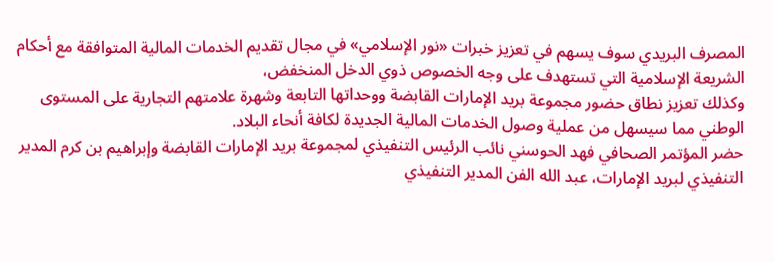المصرف البريدي سوف يسهم في تعزيز خبرات «نور الإسلامي» في مجال تقديم الخدمات المالية المتوافقة مع أحكام الشريعة الإسلامية التي تستهدف على وجه الخصوص ذوي الدخل المنخفض،
وكذلك تعزيز نطاق حضور مجموعة بريد الإمارات القابضة ووحداتها التابعة وشهرة علامتهم التجارية على المستوى الوطني مما سيسهل من عملية وصول الخدمات المالية الجديدة لكافة أنحاء البلاد.
حضر المؤتمر الصحافي فهد الحوسني نائب الرئيس التنفيذي لمجموعة بريد الإمارات القابضة وإبراهيم بن كرم المدير التنفيذي لبريد الإمارات، عبد الله الفن المدير التنفيذي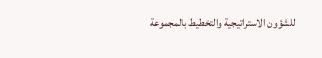للشؤون الاستراتيجية والتخطيط بالمجموعة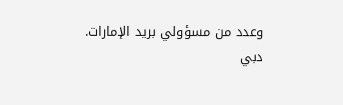وعدد من مسؤولي بريد الإمارات.
دبي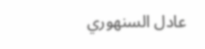عادل السنهوري